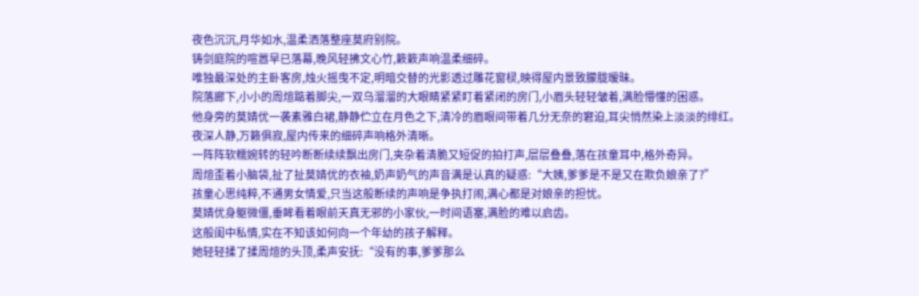夜色沉沉,月华如水,温柔洒落整座莫府别院。
铸剑庭院的喧嚣早已落幕,晚风轻拂文心竹,簌簌声响温柔细碎。
唯独最深处的主卧客房,烛火摇曳不定,明暗交替的光影透过雕花窗棂,映得屋内景致朦胧暧昧。
院落廊下,小小的周煊踮着脚尖,一双乌溜溜的大眼睛紧紧盯着紧闭的房门,小眉头轻轻皱着,满脸懵懂的困惑。
他身旁的莫婧优一袭素雅白裙,静静伫立在月色之下,清冷的眉眼间带着几分无奈的窘迫,耳尖悄然染上淡淡的绯红。
夜深人静,万籁俱寂,屋内传来的细碎声响格外清晰。
一阵阵软糯婉转的轻吟断断续续飘出房门,夹杂着清脆又短促的拍打声,层层叠叠,落在孩童耳中,格外奇异。
周煊歪着小脑袋,扯了扯莫婧优的衣袖,奶声奶气的声音满是认真的疑惑:“大姨,爹爹是不是又在欺负娘亲了?”
孩童心思纯粹,不通男女情爱,只当这般断续的声响是争执打闹,满心都是对娘亲的担忧。
莫婧优身躯微僵,垂眸看着眼前天真无邪的小家伙,一时间语塞,满脸的难以启齿。
这般闺中私情,实在不知该如何向一个年幼的孩子解释。
她轻轻揉了揉周煊的头顶,柔声安抚:“没有的事,爹爹那么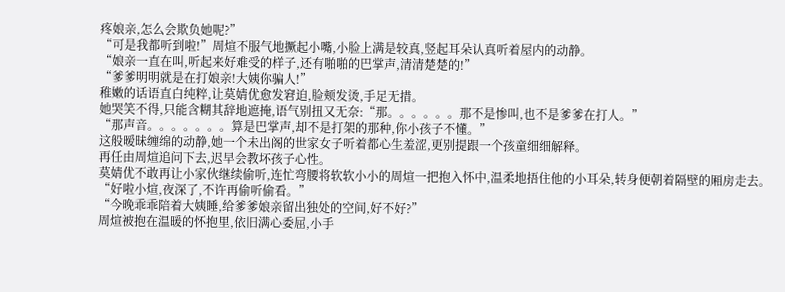疼娘亲,怎么会欺负她呢?”
“可是我都听到啦!”周煊不服气地撅起小嘴,小脸上满是较真,竖起耳朵认真听着屋内的动静。
“娘亲一直在叫,听起来好难受的样子,还有啪啪的巴掌声,清清楚楚的!”
“爹爹明明就是在打娘亲!大姨你骗人!”
稚嫩的话语直白纯粹,让莫婧优愈发窘迫,脸颊发烫,手足无措。
她哭笑不得,只能含糊其辞地遮掩,语气别扭又无奈:“那。。。。。。那不是惨叫,也不是爹爹在打人。”
“那声音。。。。。。。算是巴掌声,却不是打架的那种,你小孩子不懂。”
这般暧昧缠绵的动静,她一个未出阁的世家女子听着都心生羞涩,更别提跟一个孩童细细解释。
再任由周煊追问下去,迟早会教坏孩子心性。
莫婧优不敢再让小家伙继续偷听,连忙弯腰将软软小小的周煊一把抱入怀中,温柔地捂住他的小耳朵,转身便朝着隔壁的厢房走去。
“好啦小煊,夜深了,不许再偷听偷看。”
“今晚乖乖陪着大姨睡,给爹爹娘亲留出独处的空间,好不好?”
周煊被抱在温暖的怀抱里,依旧满心委屈,小手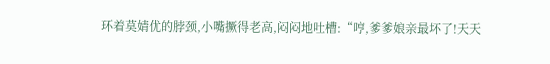环着莫婧优的脖颈,小嘴撅得老高,闷闷地吐槽:“哼,爹爹娘亲最坏了!天天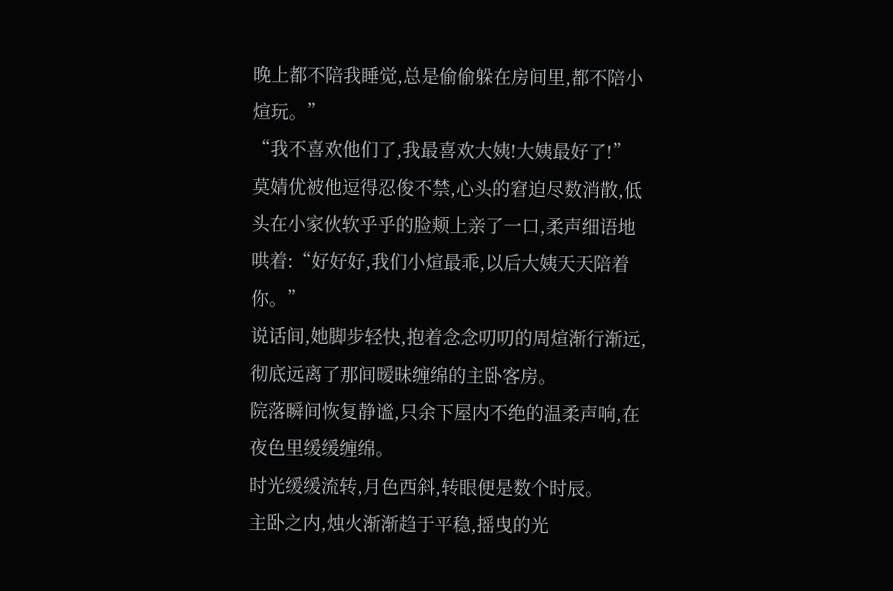晚上都不陪我睡觉,总是偷偷躲在房间里,都不陪小煊玩。”
“我不喜欢他们了,我最喜欢大姨!大姨最好了!”
莫婧优被他逗得忍俊不禁,心头的窘迫尽数消散,低头在小家伙软乎乎的脸颊上亲了一口,柔声细语地哄着:“好好好,我们小煊最乖,以后大姨天天陪着你。”
说话间,她脚步轻快,抱着念念叨叨的周煊渐行渐远,彻底远离了那间暧昧缠绵的主卧客房。
院落瞬间恢复静谧,只余下屋内不绝的温柔声响,在夜色里缓缓缠绵。
时光缓缓流转,月色西斜,转眼便是数个时辰。
主卧之内,烛火渐渐趋于平稳,摇曳的光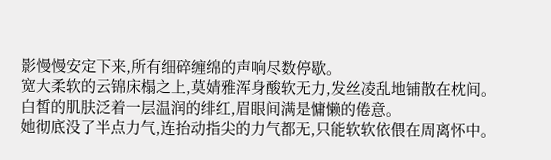影慢慢安定下来,所有细碎缠绵的声响尽数停歇。
宽大柔软的云锦床榻之上,莫婧雅浑身酸软无力,发丝凌乱地铺散在枕间。
白皙的肌肤泛着一层温润的绯红,眉眼间满是慵懒的倦意。
她彻底没了半点力气,连抬动指尖的力气都无,只能软软依偎在周离怀中。